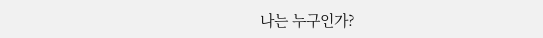나는 누구인가?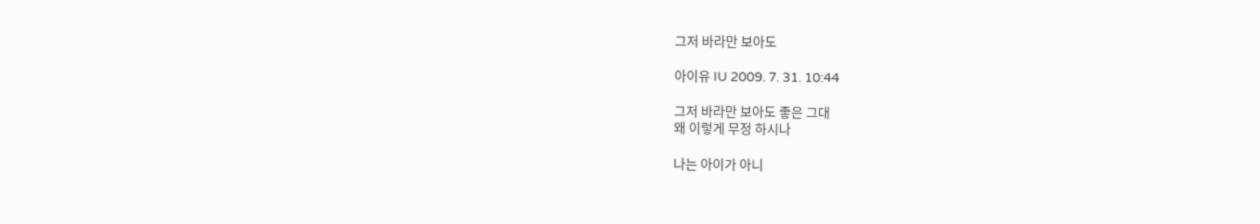그저 바라만 보아도

아이유 IU 2009. 7. 31. 10:44

그저 바라만 보아도 좋은 그대
왜 이렇게 무정 하시나

나는 아이가 아니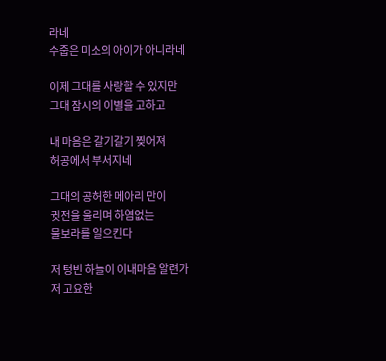라네
수줍은 미소의 아이가 아니라네

이제 그대를 사랑할 수 있지만
그대 잠시의 이별을 고하고

내 마음은 갈기갈기 찢어져
허공에서 부서지네

그대의 공허한 메아리 만이
귓전을 울리며 하염없는
물보라를 일으킨다

저 텅빈 하늘이 이내마음 알련가
저 고요한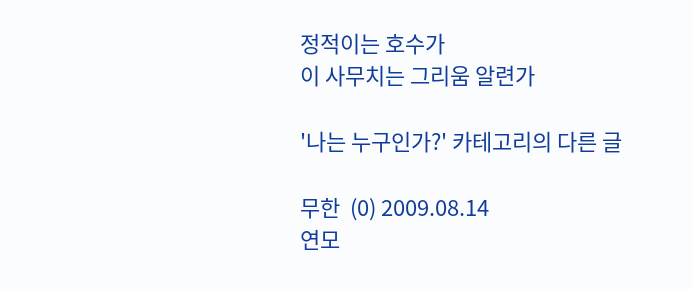정적이는 호수가
이 사무치는 그리움 알련가

'나는 누구인가?' 카테고리의 다른 글

무한  (0) 2009.08.14
연모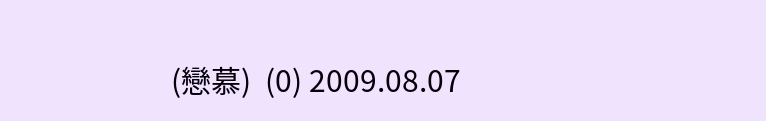(戀慕)  (0) 2009.08.07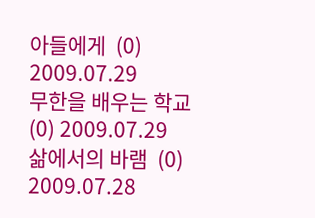아들에게  (0) 2009.07.29
무한을 배우는 학교  (0) 2009.07.29
삶에서의 바램  (0) 2009.07.28